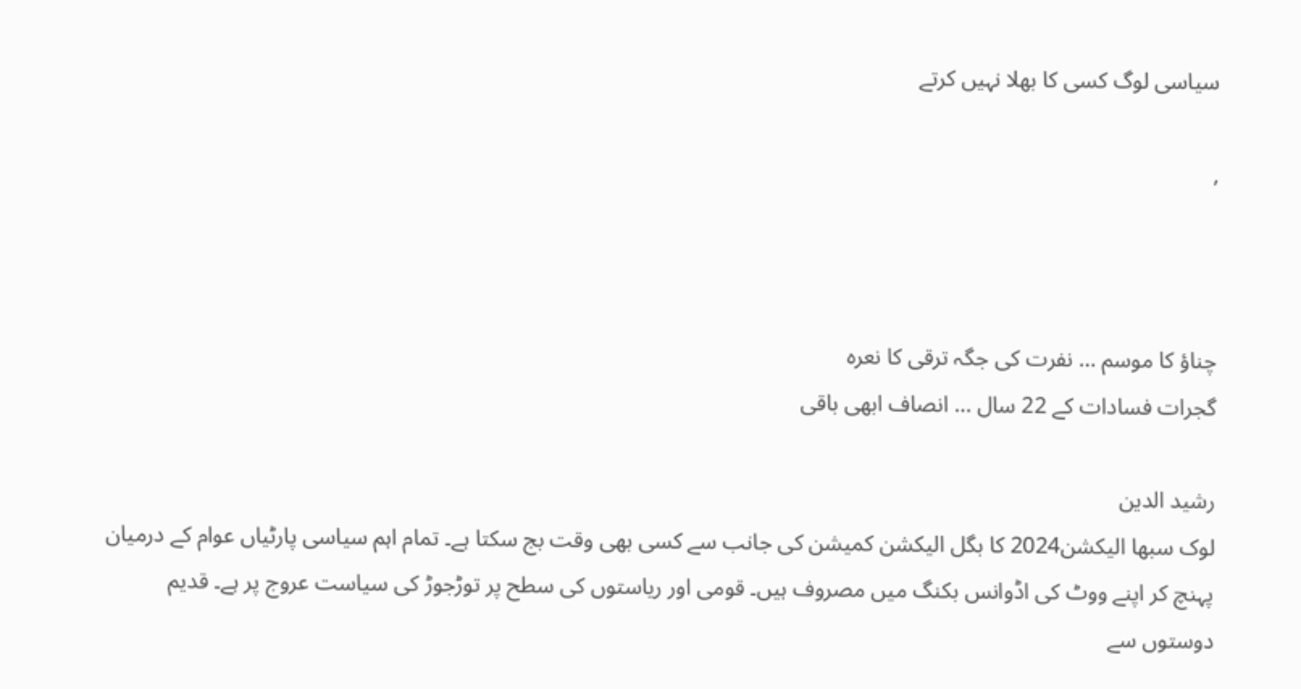سیاسی لوگ کسی کا بھلا نہیں کرتے

,



چناؤ کا موسم … نفرت کی جگہ ترقی کا نعرہ
گجرات فسادات کے 22 سال … انصاف ابھی باقی

رشید الدین
لوک سبھا الیکشن2024 کا بگل الیکشن کمیشن کی جانب سے کسی بھی وقت بج سکتا ہے۔ تمام اہم سیاسی پارٹیاں عوام کے درمیان پہنچ کر اپنے ووٹ کی اڈوانس بکنگ میں مصروف ہیں۔ قومی اور ریاستوں کی سطح پر توڑجوڑ کی سیاست عروج پر ہے۔ قدیم دوستوں سے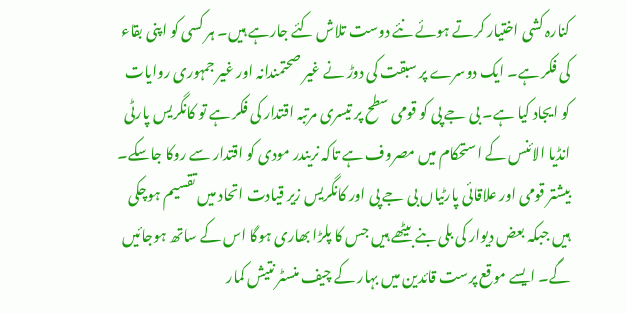کنارہ کشی اختیار کرتے ہوئے نئے دوست تلاش کئے جارہے ہیں۔ ہر کسی کو اپنی بقاء کی فکر ہے۔ ایک دوسرے پر سبقت کی دوڑ نے غیر صحتمندانہ اور غیر جمہوری روایات کو ایجاد کیا ہے۔ بی جے پی کو قومی سطح پر تیسری مرتبہ اقتدار کی فکر ہے تو کانگریس پارٹی انڈیا الائنس کے استحکام میں مصروف ہے تاکہ نریندر مودی کو اقتدار سے روکا جاسکے۔ بیشتر قومی اور علاقائی پارٹیاں بی جے پی اور کانگریس زیر قیادت اتحاد میں تقسیم ہوچکی ہیں جبکہ بعض دیوار کی بلی بنے بیٹھے ہیں جس کا پلڑا بھاری ہوگا اس کے ساتھ ہوجائیں گے۔ ایسے موقع پرست قائدین میں بہار کے چیف منسٹر نتیش کمار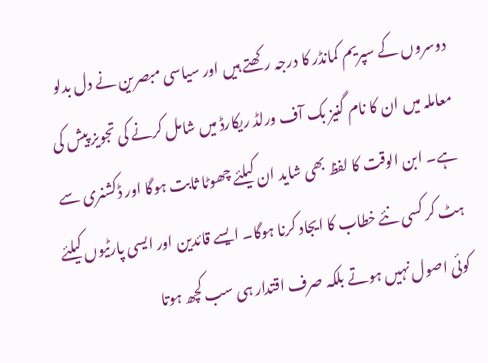دوسروں کے سپریم کمانڈر کا درجہ رکھتے ہیں اور سیاسی مبصرین نے دل بدلو معاملہ میں ان کا نام گنیز بک آف ورلڈ ریکارڈ میں شامل کرنے کی تجویز پیش کی ہے۔ ابن الوقت کا لفظ بھی شاید ان کیلئے چھوٹا ثابت ہوگا اور ڈکشنری سے ہٹ کر کسی نئے خطاب کا ایجاد کرنا ہوگا۔ ایسے قائدین اور ایسی پارٹیوں کیلئے کوئی اصول نہیں ہوتے بلکہ صرف اقتدار ہی سب کچھ ہوتا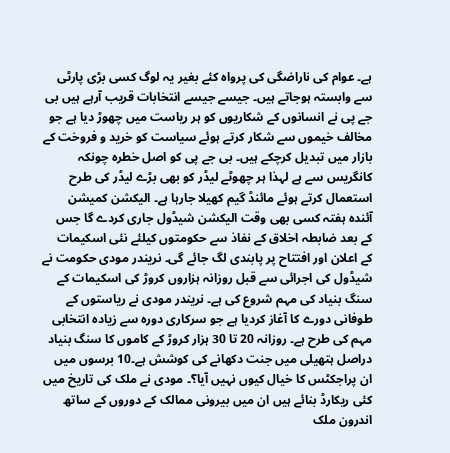ہے۔ عوام کی ناراضگی کی پرواہ کئے بغیر یہ لوگ کسی بڑی پارٹی سے وابستہ ہوجاتے ہیں۔ جیسے جیسے انتخابات قریب آرہے ہیں بی جے پی نے انسانوں کے شکاریوں کو ہر ریاست میں چھوڑ دیا ہے جو مخالف خیموں سے شکار کرتے ہوئے سیاست کو خرید و فروخت کے بازار میں تبدیل کرچکے ہیں۔ بی جے پی کو اصل خطرہ چونکہ کانگریس سے ہے لہذا ہر چھوٹے لیڈر کو بھی بڑے لیڈر کی طرح استعمال کرتے ہوئے مائنڈ گیم کھیلا جارہا ہے۔ الیکشن کمیشن آئندہ ہفتہ کسی بھی وقت الیکشن شیڈول جاری کردے گا جس کے بعد ضابطہ اخلاق کے نفاذ سے حکومتوں کیلئے نئی اسکیمات کے اعلان اور افتتاح پر پابندی لگ جائے گی۔ نریندر مودی حکومت نے شیڈول کی اجرائی سے قبل روزانہ ہزاروں کروڑ کی اسکیمات کے سنگ بنیاد کی مہم شروع کی ہے۔ نریندر مودی نے ریاستوں کے طوفانی دورے کا آغاز کردیا ہے جو سرکاری دورہ سے زیادہ انتخابی مہم کی طرح ہے۔ روزانہ 20 تا 30 ہزار کروڑ کے کاموں کا سنگ بنیاد دراصل ہتھیلی میں جنت دکھانے کی کوشش ہے۔10 برسوں میں ان پراجکٹس کا خیال کیوں نہیں آیا؟۔ مودی نے ملک کی تاریخ میں کئی ریکارڈ بنائے ہیں ان میں بیرونی ممالک کے دوروں کے ساتھ اندرون ملک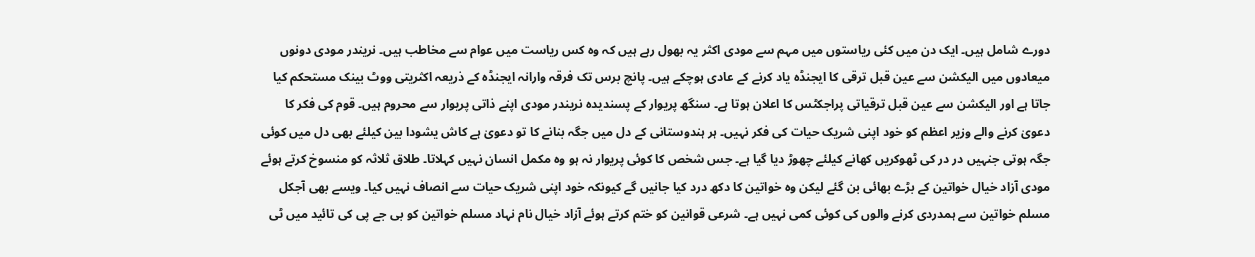دورے شامل ہیں۔ ایک دن میں کئی ریاستوں میں مہم سے مودی اکثر یہ بھول رہے ہیں کہ وہ کس ریاست میں عوام سے مخاطب ہیں۔ نریندر مودی دونوں میعادوں میں الیکشن سے عین قبل ترقی کا ایجنڈہ یاد کرنے کے عادی ہوچکے ہیں۔ پانچ برس تک فرقہ وارانہ ایجنڈہ کے ذریعہ اکثریتی ووٹ بینک مستحکم کیا جاتا ہے اور الیکشن سے عین قبل ترقیاتی پراجکٹس کا اعلان ہوتا ہے۔ سنگھ پریوار کے پسندیدہ نریندر مودی اپنے ذاتی پریوار سے محروم ہیں۔ قوم کی فکر کا دعویٰ کرنے والے وزیر اعظم کو خود اپنی شریک حیات کی فکر نہیں۔ ہر ہندوستانی کے دل میں جگہ بنانے کا تو دعویٰ ہے کاش یشودا بین کیلئے بھی دل میں کوئی جگہ ہوتی جنہیں در در کی ٹھوکریں کھانے کیلئے چھوڑ دیا گیا ہے۔ جس شخص کا کوئی پریوار نہ ہو وہ مکمل انسان نہیں کہلاتا۔ طلاق ثلاثہ کو منسوخ کرتے ہوئے مودی آزاد خیال خواتین کے بڑے بھائی بن گئے لیکن وہ خواتین کا دکھ درد کیا جانیں گے کیونکہ خود اپنی شریک حیات سے انصاف نہیں کیا۔ ویسے بھی آجکل مسلم خواتین سے ہمدردی کرنے والوں کی کوئی کمی نہیں ہے۔ شرعی قوانین کو ختم کرتے ہوئے آزاد خیال نام نہاد مسلم خواتین کو بی جے پی کی تائید میں ٹی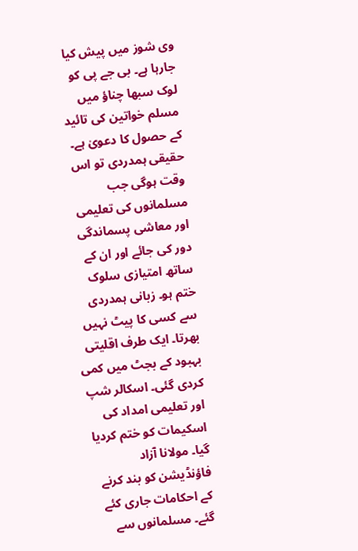وی شوز میں پیش کیا جارہا ہے۔ بی جے پی کو لوک سبھا چناؤ میں مسلم خواتین کی تائید کے حصول کا دعویٰ ہے۔ حقیقی ہمدردی تو اس وقت ہوگی جب مسلمانوں کی تعلیمی اور معاشی پسماندگی دور کی جائے اور ان کے ساتھ امتیازی سلوک ختم ہو۔ زبانی ہمدردی سے کسی کا پیٹ نہیں بھرتا۔ ایک طرف اقلیتی بہبود کے بجٹ میں کمی کردی گئی۔ اسکالر شپ اور تعلیمی امداد کی اسکیمات کو ختم کردیا گیا۔ مولانا آزاد فاؤنڈیشن کو بند کرنے کے احکامات جاری کئے گئے۔ مسلمانوں سے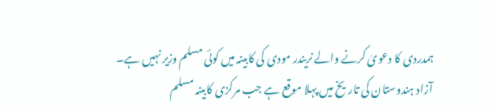ہمدردی کا دعویٰ کرنے والے نریندر مودی کی کابینہ میں کوئی مسلم وزیر نہیں ہے۔ آزاد ہندوستان کی تاریخ میں پہلا موقع ہے جب مرکزی کابینہ مسلم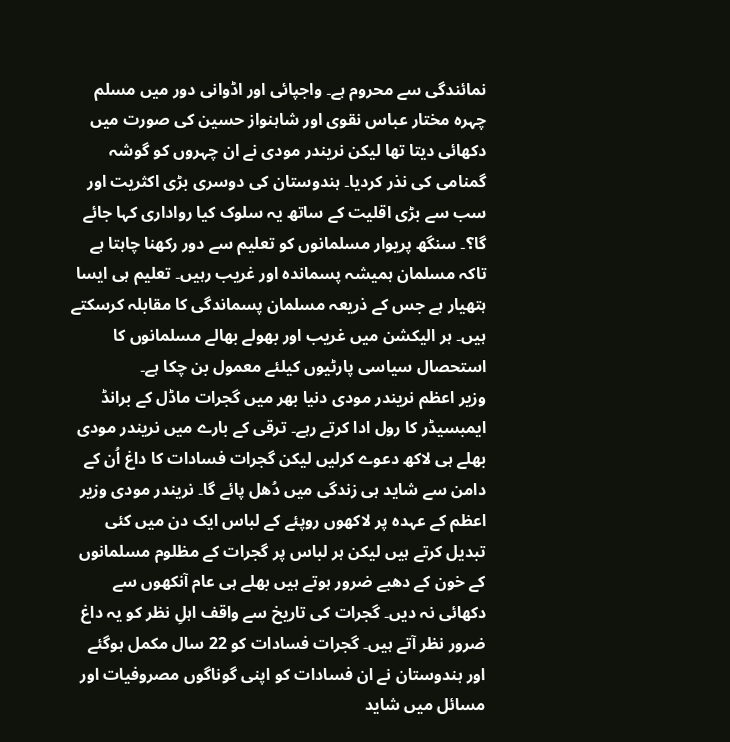نمائندگی سے محروم ہے۔ واجپائی اور اڈوانی دور میں مسلم چہرہ مختار عباس نقوی اور شاہنواز حسین کی صورت میں دکھائی دیتا تھا لیکن نریندر مودی نے ان چہروں کو گوشہ گمنامی کی نذر کردیا۔ ہندوستان کی دوسری بڑی اکثریت اور سب سے بڑی اقلیت کے ساتھ یہ سلوک کیا رواداری کہا جائے گا؟۔ سنگھ پریوار مسلمانوں کو تعلیم سے دور رکھنا چاہتا ہے تاکہ مسلمان ہمیشہ پسماندہ اور غریب رہیں۔ تعلیم ہی ایسا ہتھیار ہے جس کے ذریعہ مسلمان پسماندگی کا مقابلہ کرسکتے ہیں۔ ہر الیکشن میں غریب اور بھولے بھالے مسلمانوں کا استحصال سیاسی پارٹیوں کیلئے معمول بن چکا ہے۔
وزیر اعظم نریندر مودی دنیا بھر میں گجرات ماڈل کے برانڈ ایمبسیڈر کا رول ادا کرتے رہے۔ ترقی کے بارے میں نریندر مودی بھلے ہی لاکھ دعوے کرلیں لیکن گجرات فسادات کا داغ اُن کے دامن سے شاید ہی زندگی میں دُھل پائے گا۔ نریندر مودی وزیر اعظم کے عہدہ پر لاکھوں روپئے کے لباس ایک دن میں کئی تبدیل کرتے ہیں لیکن ہر لباس پر گجرات کے مظلوم مسلمانوں کے خون کے دھبے ضرور ہوتے ہیں بھلے ہی عام آنکھوں سے دکھائی نہ دیں۔ گجرات کی تاریخ سے واقف اہلِ نظر کو یہ داغ ضرور نظر آتے ہیں۔ گجرات فسادات کو 22 سال مکمل ہوگئے اور ہندوستان نے ان فسادات کو اپنی گوناگوں مصروفیات اور مسائل میں شاید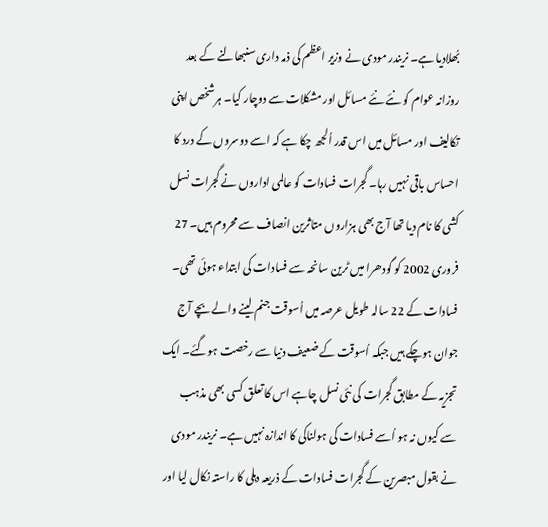بُھلادیا ہے۔ نریندر مودی نے وزیر اعظم کی ذمہ داری سنبھالنے کے بعد روزانہ عوام کو نئے نئے مسائل اور مشکلات سے دوچار کیا۔ ہرشخص اپنی تکالیف اور مسائل میں اس قدر اُلجھ چکا ہے کہ اسے دوسروں کے درد کا احساس باقی نہیں رہا۔ گجرات فسادات کو عالمی اداروں نے گجرات نسل کشی کا نام دیا تھا آج بھی ہزاروں متاثرین انصاف سے محروم ہیں۔ 27 فروری 2002 کو گودھرا میں ٹرین سانحہ سے فسادات کی ابتداء ہوئی تھی۔ فسادات کے 22 سالہ طویل عرصہ میں اُسوقت جنم لینے والے بچے آج جوان ہوچکے ہیں جبکہ اُسوقت کے ضعیف دنیا سے رخصت ہوگئے۔ ایک تجزیہ کے مطابق گجرات کی نئی نسل چاہے اس کا تعلق کسی بھی مذہب سے کیوں نہ ہو اُسے فسادات کی ہولناکی کا اندازہ نہیں ہے۔ نریندر مودی نے بقول مبصرین کے گجرات فسادات کے ذریعہ دہلی کا راستہ نکال لیا اور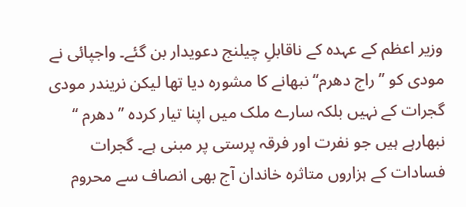وزیر اعظم کے عہدہ کے ناقابلِ چیلنج دعویدار بن گئے۔ واجپائی نے مودی کو ’’ راج دھرم‘‘ نبھانے کا مشورہ دیا تھا لیکن نریندر مودی گجرات کے نہیں بلکہ سارے ملک میں اپنا تیار کردہ ’’ دھرم ‘‘ نبھارہے ہیں جو نفرت اور فرقہ پرستی پر مبنی ہے۔ گجرات فسادات کے ہزاروں متاثرہ خاندان آج بھی انصاف سے محروم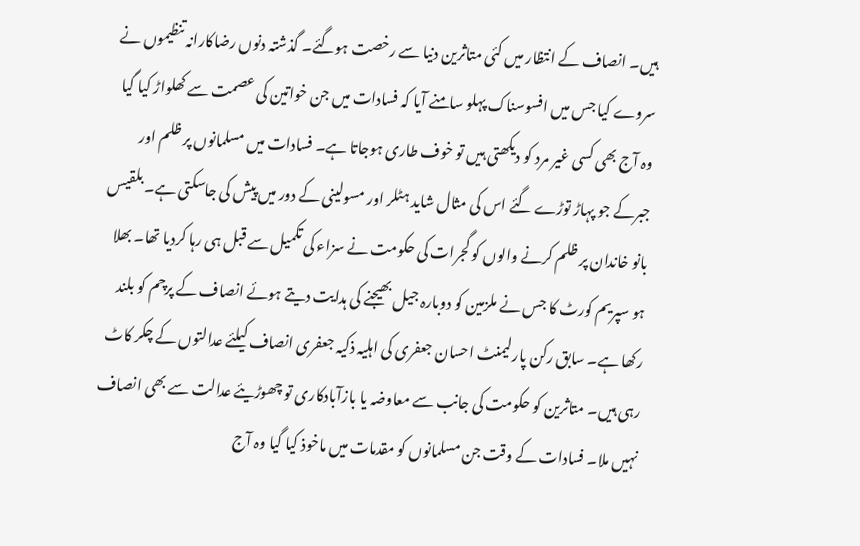ہیں۔ انصاف کے انتظار میں کئی متاثرین دنیا سے رخصت ہوگئے۔ گذشتہ دنوں رضاکارانہ تنظیموں نے سروے کیا جس میں افسوسناک پہلو سامنے آیا کہ فسادات میں جن خواتین کی عصمت سے کھلواڑ کیا گیا وہ آج بھی کسی غیر مرد کو دیکھتی ہیں تو خوف طاری ہوجاتا ہے۔ فسادات میں مسلمانوں پر ظلم اور جبرکے جو پہاڑ توڑے گئے اس کی مثال شاید ہٹلر اور مسولینی کے دور میں پیش کی جاسکتی ہے۔ بلقیس بانو خاندان پر ظلم کرنے والوں کو گجرات کی حکومت نے سزاء کی تکمیل سے قبل ہی رہا کردیا تھا۔ بھلا ہو سپریم کورٹ کا جس نے ملزمین کو دوبارہ جیل بھیجنے کی ہدایت دیتے ہوئے انصاف کے پرچم کو بلند رکھا ہے۔ سابق رکن پارلیمنٹ احسان جعفری کی اہلیہ ذکیہ جعفری انصاف کیلئے عدالتوں کے چکر کاٹ رہی ہیں۔ متاثرین کو حکومت کی جانب سے معاوضہ یا بازآبادکاری تو چھوڑیئے عدالت سے بھی انصاف نہیں ملا۔ فسادات کے وقت جن مسلمانوں کو مقدمات میں ماخوذ کیا گیا وہ آج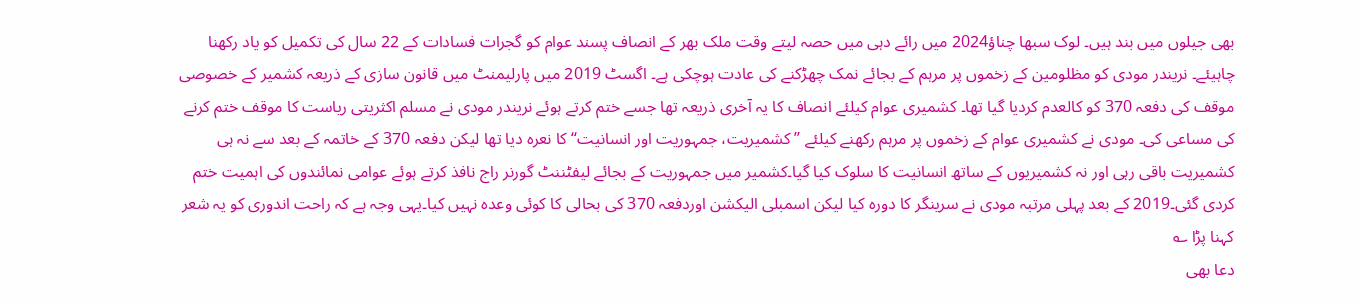بھی جیلوں میں بند ہیں۔ لوک سبھا چناؤ2024 میں رائے دہی میں حصہ لیتے وقت ملک بھر کے انصاف پسند عوام کو گجرات فسادات کے 22 سال کی تکمیل کو یاد رکھنا چاہیئے۔ نریندر مودی کو مظلومین کے زخموں پر مرہم کے بجائے نمک چھڑکنے کی عادت ہوچکی ہے۔ اگسٹ 2019 میں پارلیمنٹ میں قانون سازی کے ذریعہ کشمیر کے خصوصی موقف کی دفعہ 370 کو کالعدم کردیا گیا تھا۔ کشمیری عوام کیلئے انصاف کا یہ آخری ذریعہ تھا جسے ختم کرتے ہوئے نریندر مودی نے مسلم اکثریتی ریاست کا موقف ختم کرنے کی مساعی کی۔ مودی نے کشمیری عوام کے زخموں پر مرہم رکھنے کیلئے ’’ کشمیریت، جمہوریت اور انسانیت‘‘ کا نعرہ دیا تھا لیکن دفعہ 370 کے خاتمہ کے بعد سے نہ ہی کشمیریت باقی رہی اور نہ کشمیریوں کے ساتھ انسانیت کا سلوک کیا گیا۔کشمیر میں جمہوریت کے بجائے لیفٹننٹ گورنر راج نافذ کرتے ہوئے عوامی نمائندوں کی اہمیت ختم کردی گئی۔2019 کے بعد پہلی مرتبہ مودی نے سرینگر کا دورہ کیا لیکن اسمبلی الیکشن اوردفعہ 370 کی بحالی کا کوئی وعدہ نہیں کیا۔یہی وجہ ہے کہ راحت اندوری کو یہ شعر کہنا پڑا ؎
دعا بھی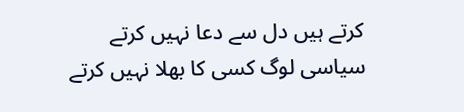کرتے ہیں دل سے دعا نہیں کرتے
سیاسی لوگ کسی کا بھلا نہیں کرتے